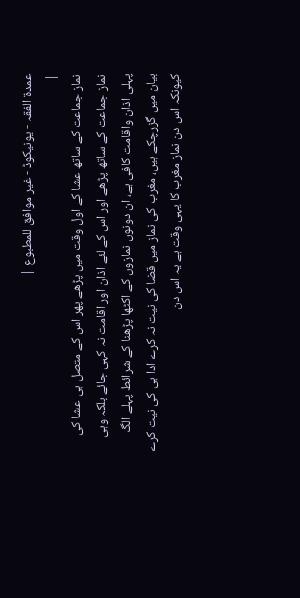عمدۃ الفقہ - یونیکوڈ - غیر موافق للمطبوع |
|
نماز جماعت کے ساتھ عشا کے اول وقت میں پڑھے پھر اس کے متصل ہی عشا کی نماز جماعت کے ساتھ پڑھے اور اس کے لئے اذان اور اقامت نہ کہی جائے بلکہ وہی پہلی اذان واقامت کافی ہے، ان دونوں نمازوں کے اکٹھا پڑھنا کے شرائط پہلے الگ بیان میں گزرچکے ہیں، مغرب کی نماز میں قضا کی نیت نہ کرے ادا ہی کی نیت کرے کیونکہ اس دن نماز مغرب کا یہی وقت ہے یہ اس دن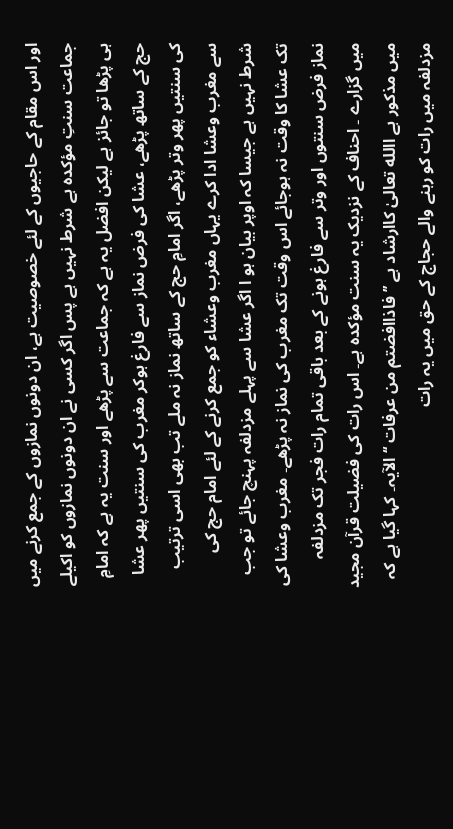اور اس مقام کے حاجیوں کے لئے خصوصیت ہے، ان دونوں نمازوں کے جمع کرنے میں جماعت سنتِ مؤکدہ ہے شرط نہیں ہے پس اگر کسی نے ان دونوں نمازوں کو اکیلے ہی پڑھا تو جائز ہے لیکن افضل یہ ہے کہ جماعت سے پڑھے اور سنت یہ ہے کہ امامِ حج کے ساتھ پڑھے، عشا کی فرض نماز سے فارغ ہوکر مغرب کی سنتیں پھر عشا کی سنتیں پھر وتر پڑھے، اگر امامِ حج کے ساتھ نماز نہ ملے تب بھی اسی ترتیب سے مغرب وعشا ادا کرے یہاں مغرب وعشاء کو جمع کرنے کے لئے امام حج کی شرط نہیں ہے جیسا کہ اوپر بیان ہو ا اگر عشا سے پہلے مزدلفہ پہنچ جائے تو جب تک عشا کا وقت نہ ہوجائے اس وقت تک مغرب کی نماز نہ پڑھے۔ مغرب وعشا کی نماز فرض سنتوں اور وتر سے فارغ ہونے کے بعد باقی تمام رات فجر تک مزدلفہ میں گزارے ۔ احناف کے نزدیک یہ سنت مؤکدہ ہے۔ اس رات کی فضیلت قرآن مجید میں مذکور ہے االله تعالیٰ کاارشاد ہے ’’ فاذاافضتم من عرفات ‘‘الآیہ۔ کہا گیا ہے کہ مزدلفہ میں رات کو رہنے والے حجاج کے حق میں یہ رات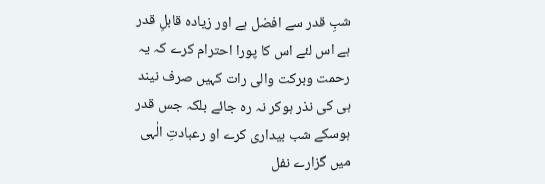شبِ قدر سے افضل ہے اور زیادہ قابلِ قدر ہے اس لئے اس کا پورا احترام کرے کہ یہ رحمت وبرکت والی رات کہیں صرف نیند ہی کی نذر ہوکر نہ رہ جائے بلکہ جس قدر ہوسکے شب بیداری کرے او رعبادتِ الٰہی میں گزارے نفل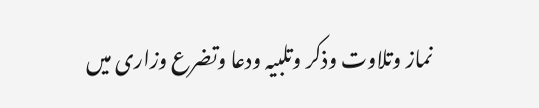نماز وتلاوت وذکر وتلبیہ ودعا وتضرع وزاری میں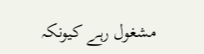مشغول رہے کیونکہ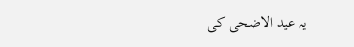یہ عید الاضحی کی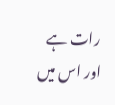رات ہے اور اس میں